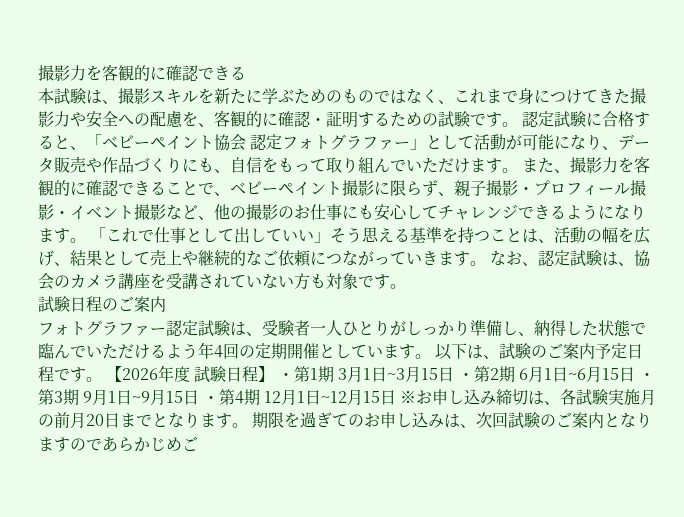撮影力を客観的に確認できる
本試験は、撮影スキルを新たに学ぶためのものではなく、これまで身につけてきた撮影力や安全への配慮を、客観的に確認・証明するための試験です。 認定試験に合格すると、「ベビーペイント協会 認定フォトグラファー」として活動が可能になり、データ販売や作品づくりにも、自信をもって取り組んでいただけます。 また、撮影力を客観的に確認できることで、ベビーペイント撮影に限らず、親子撮影・プロフィール撮影・イベント撮影など、他の撮影のお仕事にも安心してチャレンジできるようになります。 「これで仕事として出していい」そう思える基準を持つことは、活動の幅を広げ、結果として売上や継続的なご依頼につながっていきます。 なお、認定試験は、協会のカメラ講座を受講されていない方も対象です。
試験日程のご案内
フォトグラファー認定試験は、受験者一人ひとりがしっかり準備し、納得した状態で臨んでいただけるよう年4回の定期開催としています。 以下は、試験のご案内予定日程です。 【2026年度 試験日程】 ・第1期 3月1日~3月15日 ・第2期 6月1日~6月15日 ・第3期 9月1日~9月15日 ・第4期 12月1日~12月15日 ※お申し込み締切は、各試験実施月の前月20日までとなります。 期限を過ぎてのお申し込みは、次回試験のご案内となりますのであらかじめご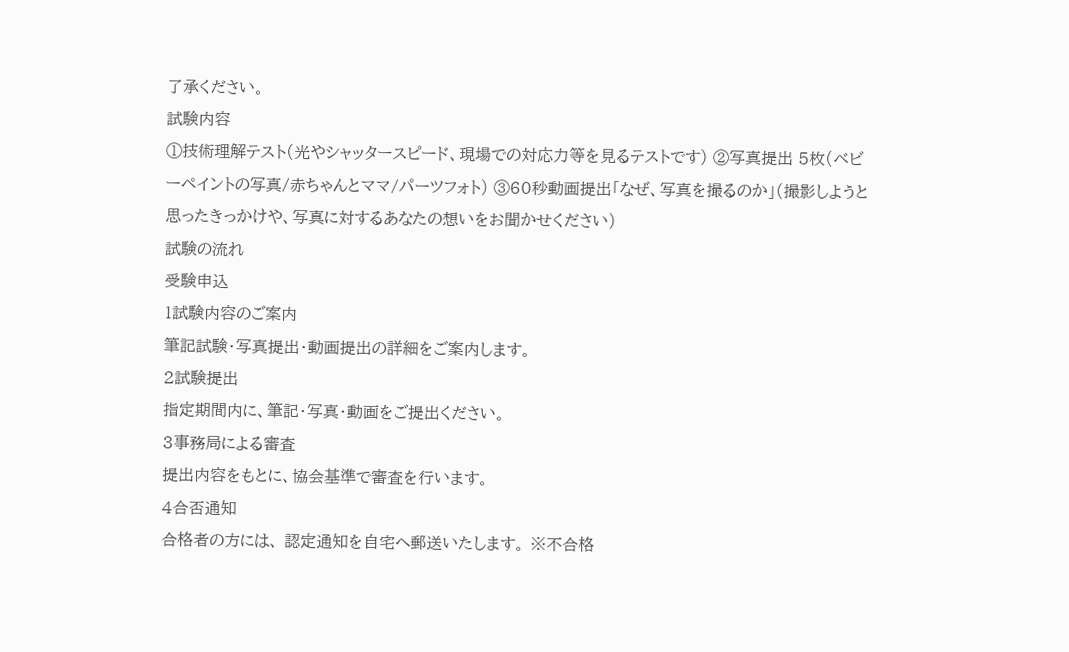了承ください。
試験内容
①技術理解テスト(光やシャッタースピード、現場での対応力等を見るテストです) ②写真提出 5枚(ベビーペイントの写真/赤ちゃんとママ/パーツフォト) ③60秒動画提出「なぜ、写真を撮るのか」(撮影しようと思ったきっかけや、写真に対するあなたの想いをお聞かせください)
試験の流れ
受験申込
1試験内容のご案内
筆記試験・写真提出・動画提出の詳細をご案内します。
2試験提出
指定期間内に、筆記・写真・動画をご提出ください。
3事務局による審査
提出内容をもとに、協会基準で審査を行います。
4合否通知
合格者の方には、 認定通知を自宅へ郵送いたします。 ※不合格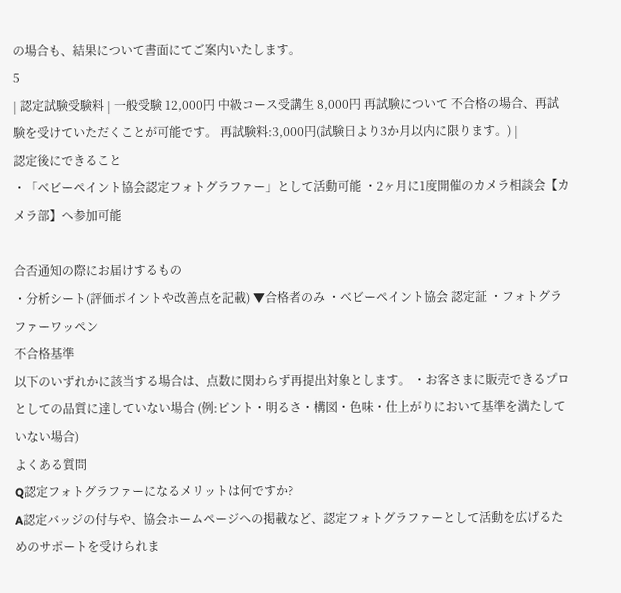の場合も、結果について書面にてご案内いたします。
5
| 認定試験受験料 | 一般受験 12,000円 中級コース受講生 8,000円 再試験について 不合格の場合、再試験を受けていただくことが可能です。 再試験料:3,000円(試験日より3か月以内に限ります。) |
認定後にできること
・「ベビーペイント協会認定フォトグラファー」として活動可能 ・2ヶ月に1度開催のカメラ相談会【カメラ部】へ参加可能

合否通知の際にお届けするもの
・分析シート(評価ポイントや改善点を記載) ▼合格者のみ ・ベビーペイント協会 認定証 ・フォトグラファーワッペン
不合格基準
以下のいずれかに該当する場合は、点数に関わらず再提出対象とします。 ・お客さまに販売できるプロとしての品質に達していない場合 (例:ピント・明るさ・構図・色味・仕上がりにおいて基準を満たしていない場合)
よくある質問
Q認定フォトグラファーになるメリットは何ですか?
A認定バッジの付与や、協会ホームページへの掲載など、認定フォトグラファーとして活動を広げるためのサポートを受けられま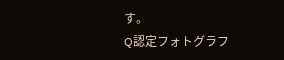す。
Q認定フォトグラフ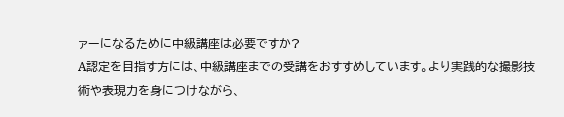ァーになるために中級講座は必要ですか?
A認定を目指す方には、中級講座までの受講をおすすめしています。より実践的な撮影技術や表現力を身につけながら、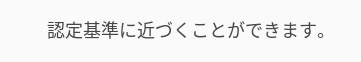認定基準に近づくことができます。